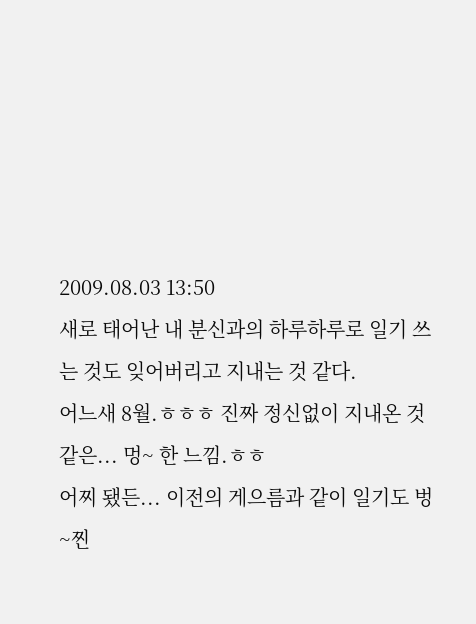2009.08.03 13:50
새로 태어난 내 분신과의 하루하루로 일기 쓰는 것도 잊어버리고 지내는 것 같다.
어느새 8월.ㅎㅎㅎ 진짜 정신없이 지내온 것 같은... 멍~ 한 느낌.ㅎㅎ
어찌 됐든... 이전의 게으름과 같이 일기도 벙~찐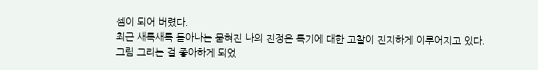셈이 되어 버렸다.
최근 새록새록 돋아나는 묻혀진 나의 진정은 특기에 대한 고찰이 진지하게 이루어지고 있다.
그림 그리는 걸 좋아하게 되었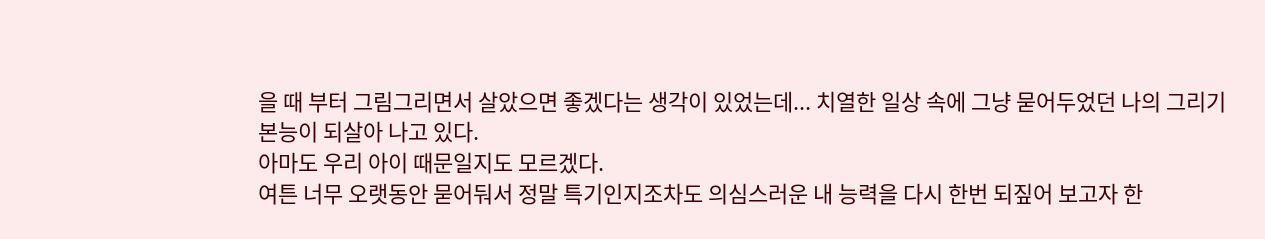을 때 부터 그림그리면서 살았으면 좋겠다는 생각이 있었는데... 치열한 일상 속에 그냥 묻어두었던 나의 그리기 본능이 되살아 나고 있다.
아마도 우리 아이 때문일지도 모르겠다.
여튼 너무 오랫동안 묻어둬서 정말 특기인지조차도 의심스러운 내 능력을 다시 한번 되짚어 보고자 한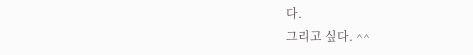다.
그리고 싶다. ^^